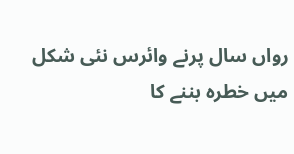رواں سال پرنے وائرس نئی شکل میں خطرہ بننے کا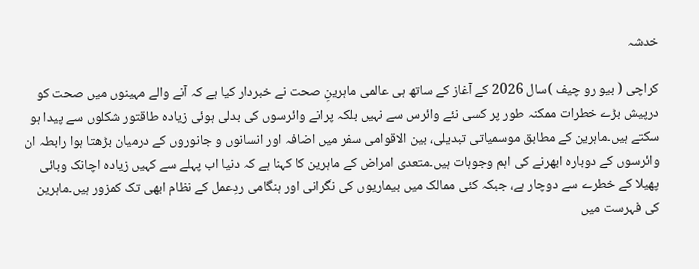خدشہ

کراچی ( بیو رو چیف )سال 2026 کے آغاز کے ساتھ ہی عالمی ماہرینِ صحت نے خبردار کیا ہے کہ آنے والے مہینوں میں صحت کو درپیش بڑے خطرات ممکنہ طور پر کسی نئے وائرس سے نہیں بلکہ پرانے وائرسوں کی بدلی ہوئی زیادہ طاقتور شکلوں سے پیدا ہو سکتے ہیں۔ماہرین کے مطابق موسمیاتی تبدیلی، بین الاقوامی سفر میں اضافہ اور انسانوں و جانوروں کے درمیان بڑھتا ہوا رابطہ ان وائرسوں کے دوبارہ ابھرنے کی اہم وجوہات ہیں۔متعدی امراض کے ماہرین کا کہنا ہے کہ دنیا اب پہلے سے کہیں زیادہ اچانک وبائی پھیلا کے خطرے سے دوچار ہے، جبکہ کئی ممالک میں بیماریوں کی نگرانی اور ہنگامی ردِعمل کے نظام ابھی تک کمزور ہیں۔ماہرین کی فہرست میں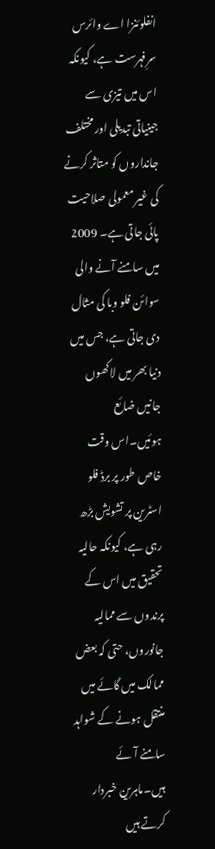انفلوئنزا اے وائرس سرِفہرست ہے، کیونکہ اس میں تیزی سے جینیاتی تبدیلی اور مختلف جانداروں کو متاثر کرنے کی غیر معمولی صلاحیت پائی جاتی ہے۔ 2009 میں سامنے آنے والی سوائن فلو وبا کی مثال دی جاتی ہے، جس میں دنیا بھر میں لاکھوں جانیں ضائع ہوئیں۔اس وقت خاص طور پر برڈ فلو اسٹرین پر تشویش بڑھ رہی ہے، کیونکہ حالیہ تحقیق میں اس کے پرندوں سے ممالیہ جانوروں، حتی کہ بعض ممالک میں گائے میں منتقل ہونے کے شواہد سامنے آئے ہیں۔ماہرین خبردار کرتے ہیں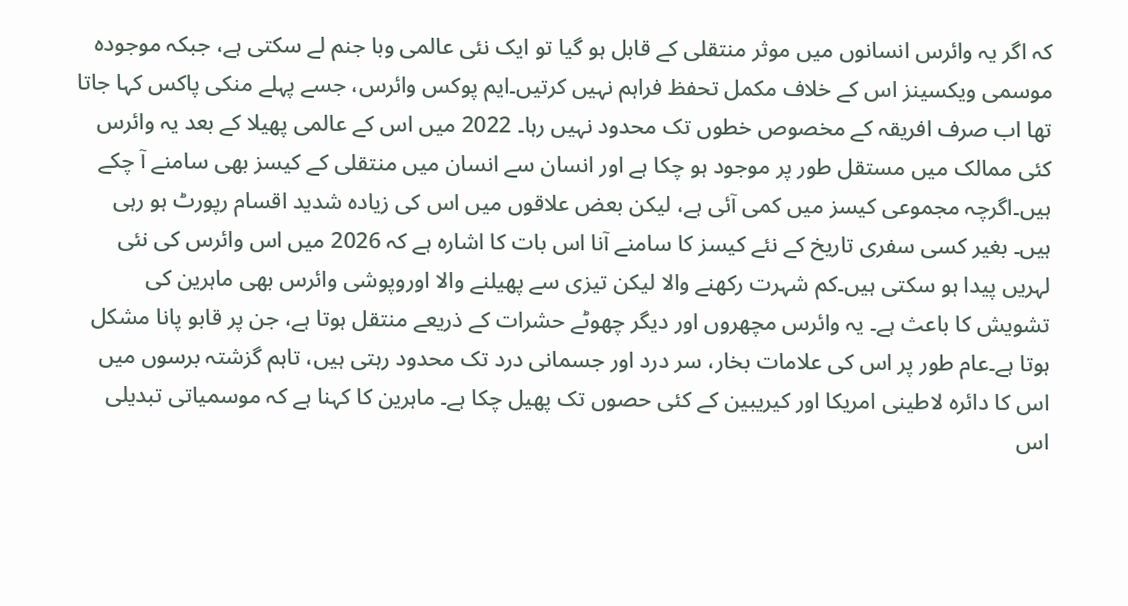کہ اگر یہ وائرس انسانوں میں موثر منتقلی کے قابل ہو گیا تو ایک نئی عالمی وبا جنم لے سکتی ہے، جبکہ موجودہ موسمی ویکسینز اس کے خلاف مکمل تحفظ فراہم نہیں کرتیں۔ایم پوکس وائرس، جسے پہلے منکی پاکس کہا جاتا تھا اب صرف افریقہ کے مخصوص خطوں تک محدود نہیں رہا۔ 2022 میں اس کے عالمی پھیلا کے بعد یہ وائرس کئی ممالک میں مستقل طور پر موجود ہو چکا ہے اور انسان سے انسان میں منتقلی کے کیسز بھی سامنے آ چکے ہیں۔اگرچہ مجموعی کیسز میں کمی آئی ہے، لیکن بعض علاقوں میں اس کی زیادہ شدید اقسام رپورٹ ہو رہی ہیں۔ بغیر کسی سفری تاریخ کے نئے کیسز کا سامنے آنا اس بات کا اشارہ ہے کہ 2026 میں اس وائرس کی نئی لہریں پیدا ہو سکتی ہیں۔کم شہرت رکھنے والا لیکن تیزی سے پھیلنے والا اوروپوشی وائرس بھی ماہرین کی تشویش کا باعث ہے۔ یہ وائرس مچھروں اور دیگر چھوٹے حشرات کے ذریعے منتقل ہوتا ہے، جن پر قابو پانا مشکل ہوتا ہے۔عام طور پر اس کی علامات بخار، سر درد اور جسمانی درد تک محدود رہتی ہیں، تاہم گزشتہ برسوں میں اس کا دائرہ لاطینی امریکا اور کیریبین کے کئی حصوں تک پھیل چکا ہے۔ ماہرین کا کہنا ہے کہ موسمیاتی تبدیلی اس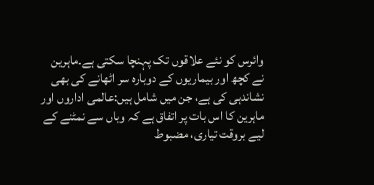وائرس کو نئے علاقوں تک پہنچا سکتی ہے۔ماہرین نے کچھ اور بیماریوں کے دوبارہ سر اٹھانے کی بھی نشاندہی کی ہے، جن میں شامل ہیں:عالمی اداروں اور ماہرین کا اس بات پر اتفاق ہے کہ وباں سے نمٹنے کے لیے بروقت تیاری، مضبوط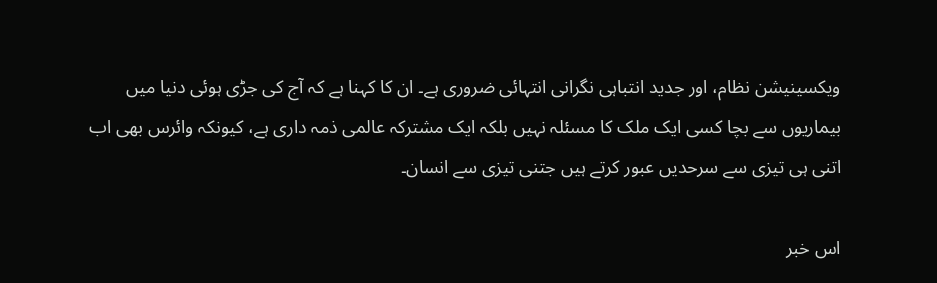ویکسینیشن نظام، اور جدید انتباہی نگرانی انتہائی ضروری ہے۔ ان کا کہنا ہے کہ آج کی جڑی ہوئی دنیا میں بیماریوں سے بچا کسی ایک ملک کا مسئلہ نہیں بلکہ ایک مشترکہ عالمی ذمہ داری ہے، کیونکہ وائرس بھی اب اتنی ہی تیزی سے سرحدیں عبور کرتے ہیں جتنی تیزی سے انسان۔

اس خبر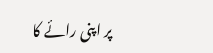پر اپنی رائے کا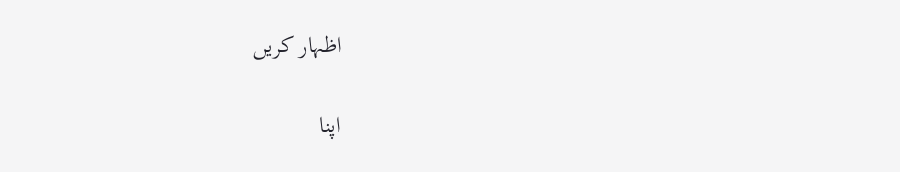اظہار کریں

اپنا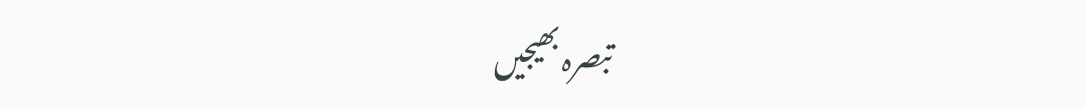تبصرہ بھیجیں